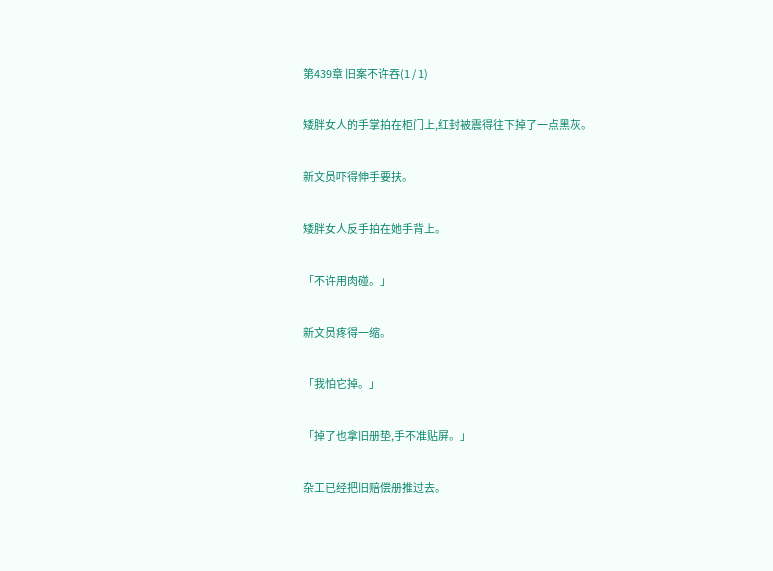第439章 旧案不许吞(1 / 1)

矮胖女人的手掌拍在柜门上,红封被震得往下掉了一点黑灰。

新文员吓得伸手要扶。

矮胖女人反手拍在她手背上。

「不许用肉碰。」

新文员疼得一缩。

「我怕它掉。」

「掉了也拿旧册垫,手不准贴屏。」

杂工已经把旧赔偿册推过去。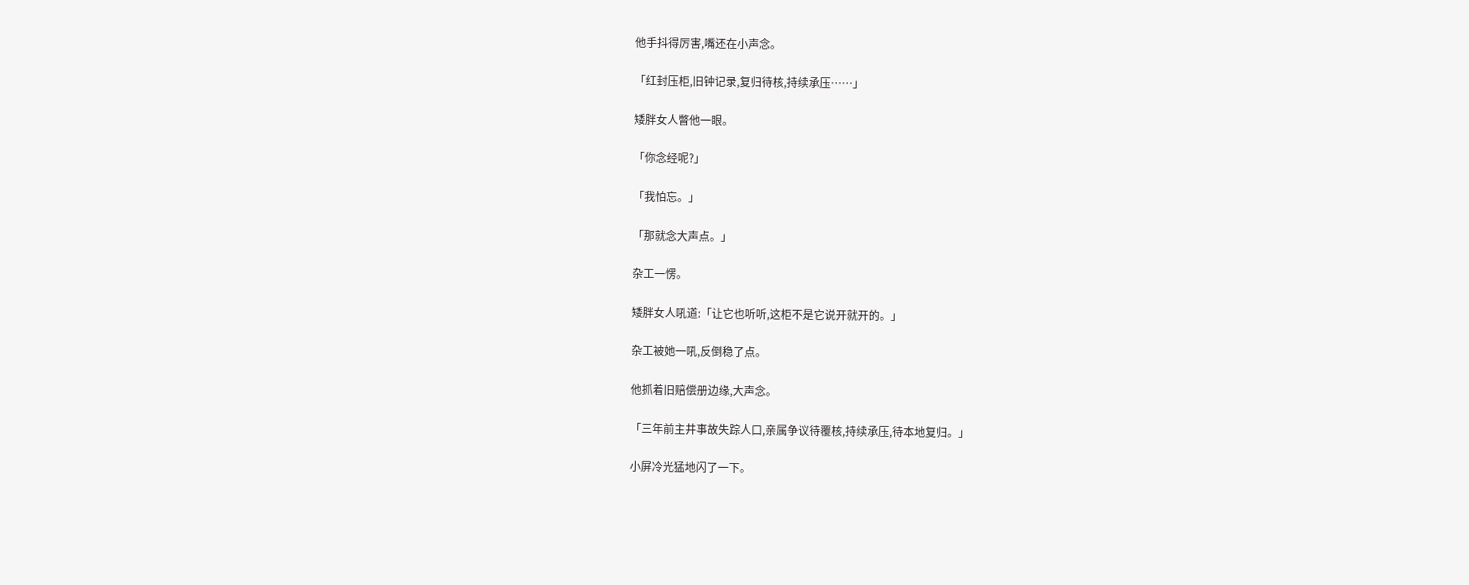他手抖得厉害,嘴还在小声念。

「红封压柜,旧钟记录,复归待核,持续承压……」

矮胖女人瞥他一眼。

「你念经呢?」

「我怕忘。」

「那就念大声点。」

杂工一愣。

矮胖女人吼道:「让它也听听,这柜不是它说开就开的。」

杂工被她一吼,反倒稳了点。

他抓着旧赔偿册边缘,大声念。

「三年前主井事故失踪人口,亲属争议待覆核,持续承压,待本地复归。」

小屏冷光猛地闪了一下。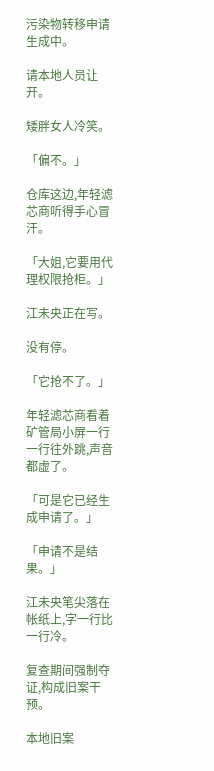污染物转移申请生成中。

请本地人员让开。

矮胖女人冷笑。

「偏不。」

仓库这边,年轻滤芯商听得手心冒汗。

「大姐,它要用代理权限抢柜。」

江未央正在写。

没有停。

「它抢不了。」

年轻滤芯商看着矿管局小屏一行一行往外跳,声音都虚了。

「可是它已经生成申请了。」

「申请不是结果。」

江未央笔尖落在帐纸上,字一行比一行冷。

复查期间强制夺证,构成旧案干预。

本地旧案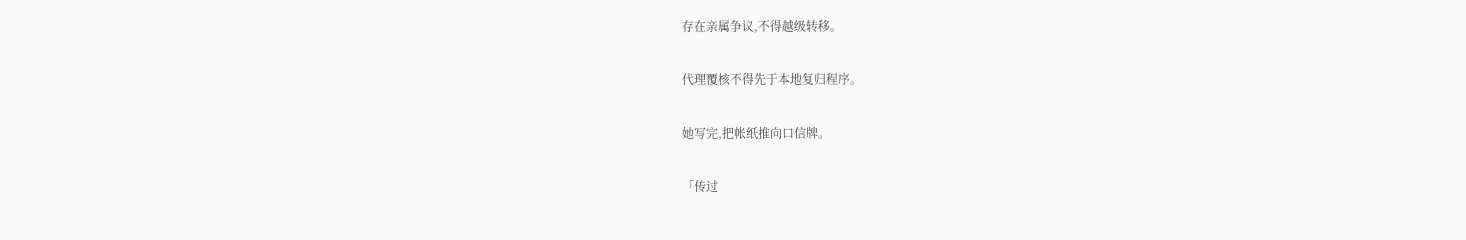存在亲属争议,不得越级转移。

代理覆核不得先于本地复归程序。

她写完,把帐纸推向口信牌。

「传过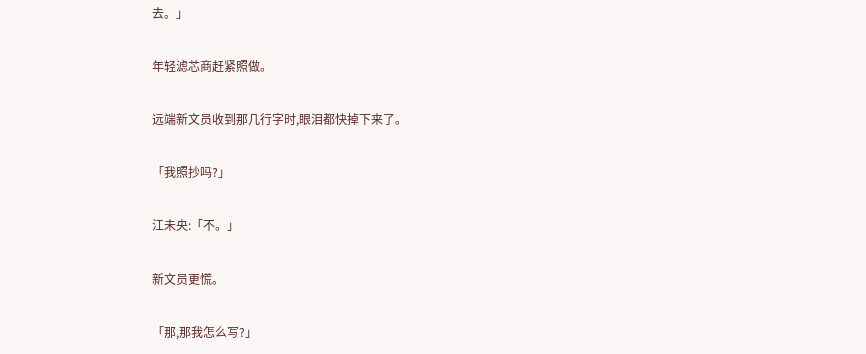去。」

年轻滤芯商赶紧照做。

远端新文员收到那几行字时,眼泪都快掉下来了。

「我照抄吗?」

江未央:「不。」

新文员更慌。

「那,那我怎么写?」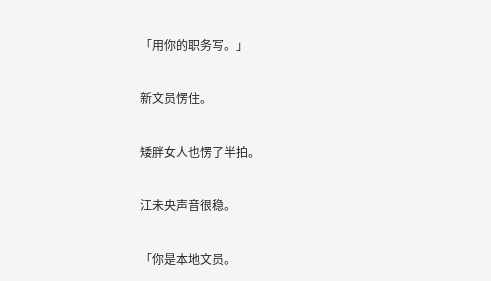「用你的职务写。」

新文员愣住。

矮胖女人也愣了半拍。

江未央声音很稳。

「你是本地文员。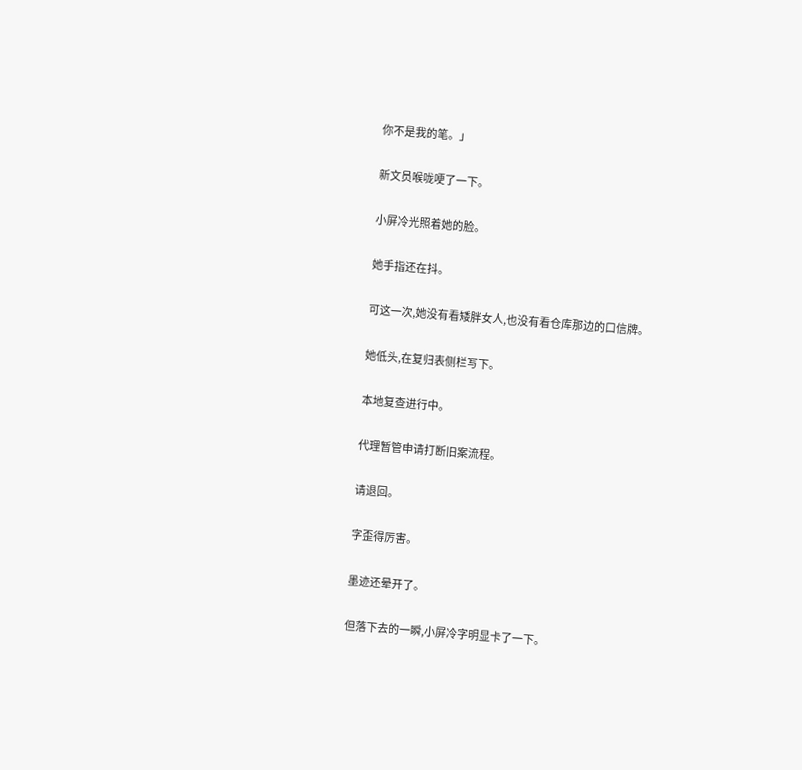你不是我的笔。」

新文员喉咙哽了一下。

小屏冷光照着她的脸。

她手指还在抖。

可这一次,她没有看矮胖女人,也没有看仓库那边的口信牌。

她低头,在复归表侧栏写下。

本地复查进行中。

代理暂管申请打断旧案流程。

请退回。

字歪得厉害。

墨迹还晕开了。

但落下去的一瞬,小屏冷字明显卡了一下。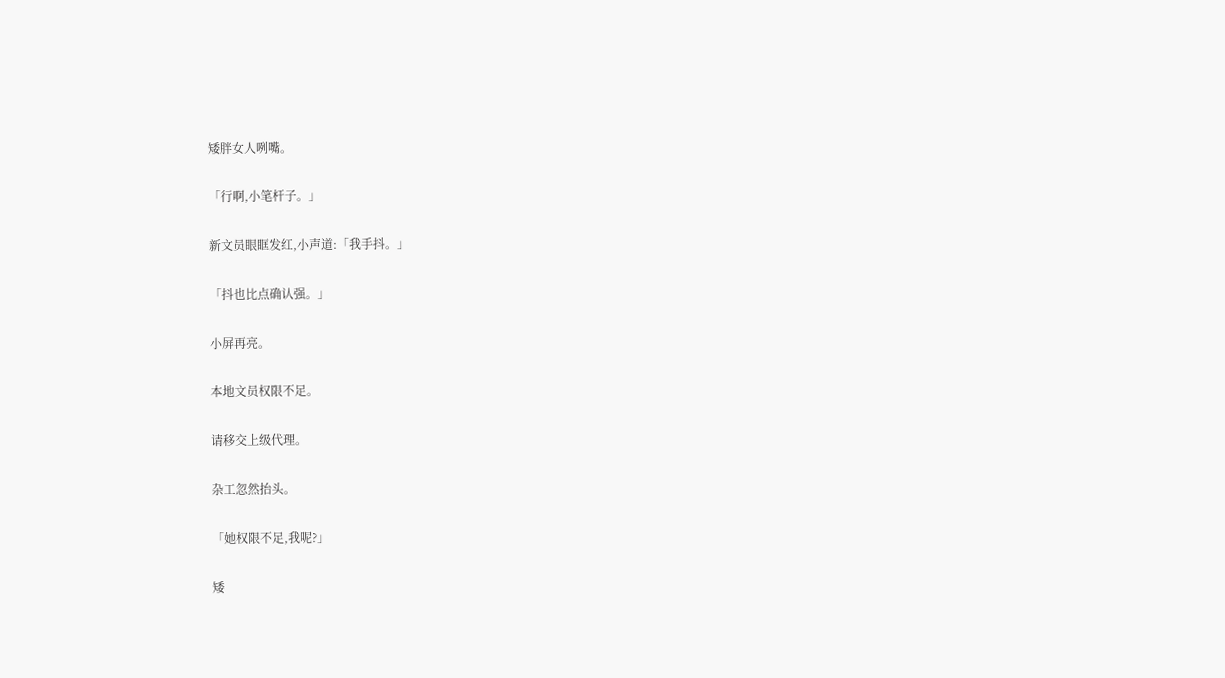矮胖女人咧嘴。

「行啊,小笔杆子。」

新文员眼眶发红,小声道:「我手抖。」

「抖也比点确认强。」

小屏再亮。

本地文员权限不足。

请移交上级代理。

杂工忽然抬头。

「她权限不足,我呢?」

矮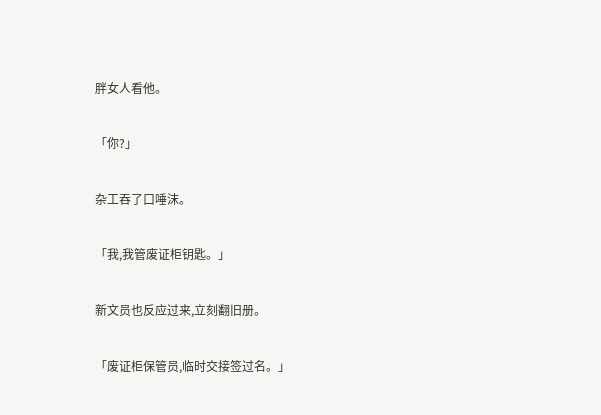胖女人看他。

「你?」

杂工吞了口唾沫。

「我,我管废证柜钥匙。」

新文员也反应过来,立刻翻旧册。

「废证柜保管员,临时交接签过名。」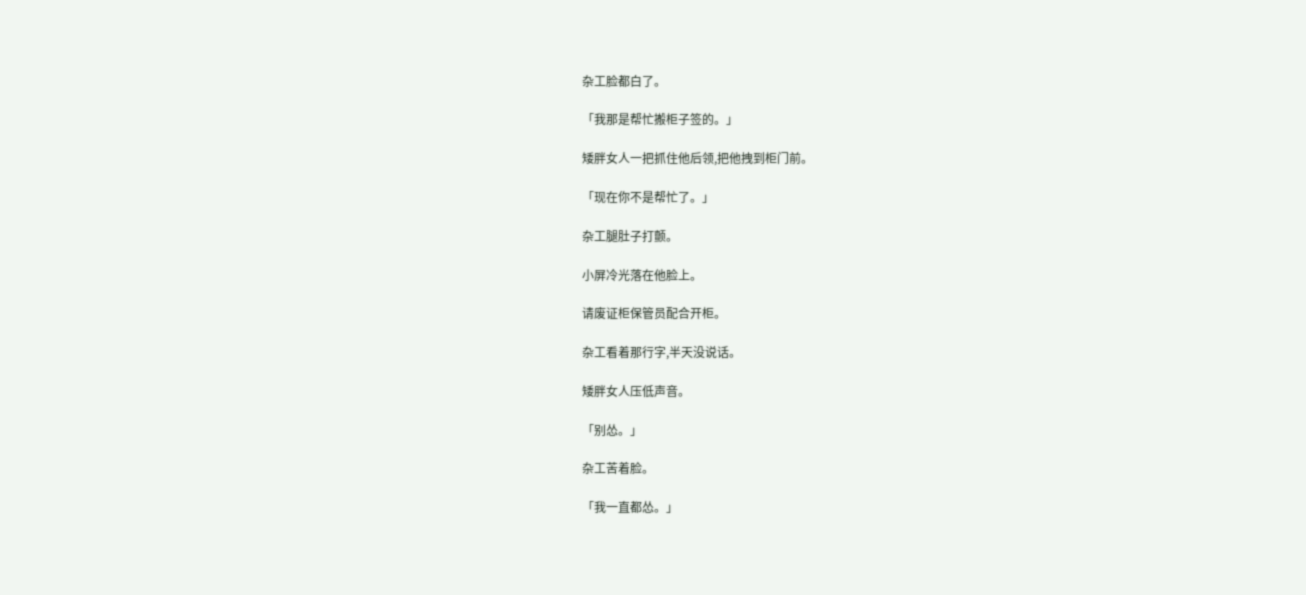杂工脸都白了。

「我那是帮忙搬柜子签的。」

矮胖女人一把抓住他后领,把他拽到柜门前。

「现在你不是帮忙了。」

杂工腿肚子打颤。

小屏冷光落在他脸上。

请废证柜保管员配合开柜。

杂工看着那行字,半天没说话。

矮胖女人压低声音。

「别怂。」

杂工苦着脸。

「我一直都怂。」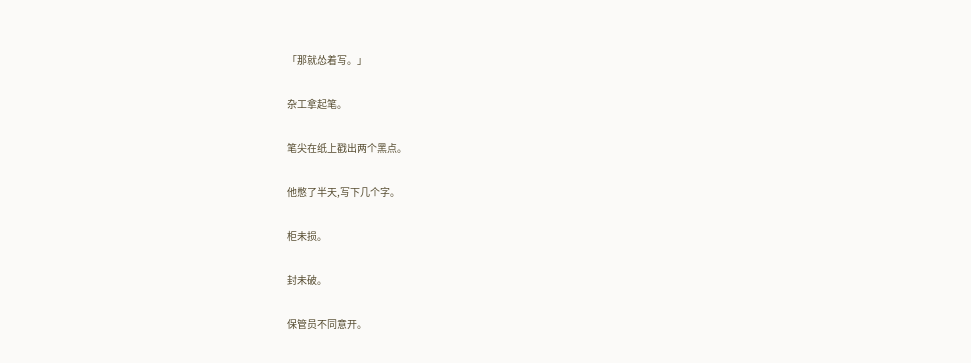「那就怂着写。」

杂工拿起笔。

笔尖在纸上戳出两个黑点。

他憋了半天,写下几个字。

柜未损。

封未破。

保管员不同意开。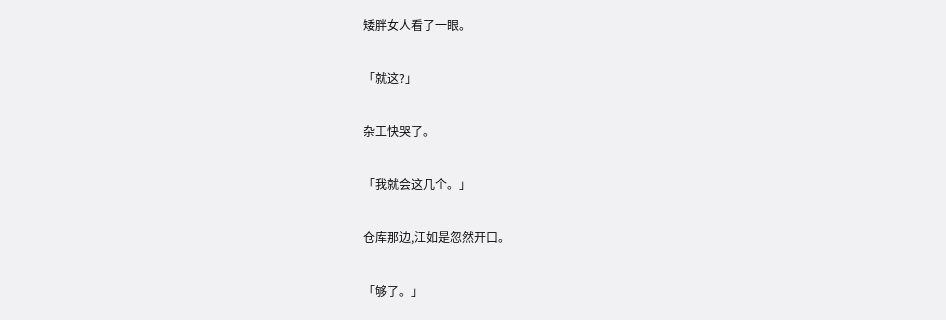矮胖女人看了一眼。

「就这?」

杂工快哭了。

「我就会这几个。」

仓库那边,江如是忽然开口。

「够了。」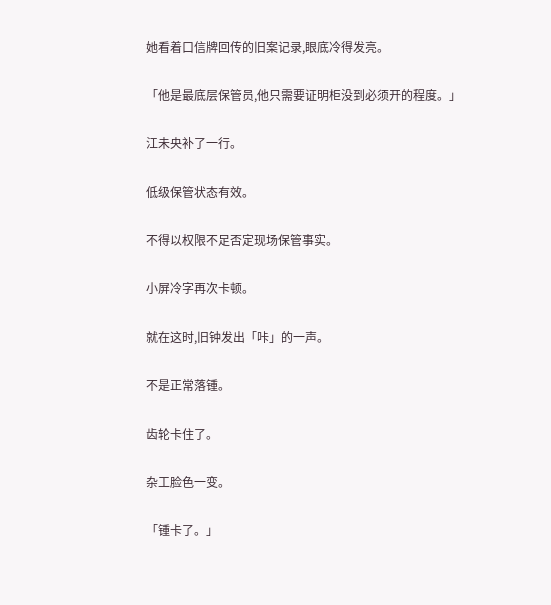她看着口信牌回传的旧案记录,眼底冷得发亮。

「他是最底层保管员,他只需要证明柜没到必须开的程度。」

江未央补了一行。

低级保管状态有效。

不得以权限不足否定现场保管事实。

小屏冷字再次卡顿。

就在这时,旧钟发出「咔」的一声。

不是正常落锺。

齿轮卡住了。

杂工脸色一变。

「锺卡了。」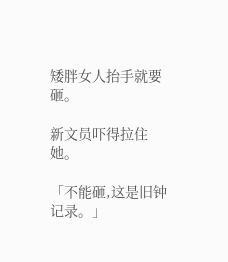矮胖女人抬手就要砸。

新文员吓得拉住她。

「不能砸,这是旧钟记录。」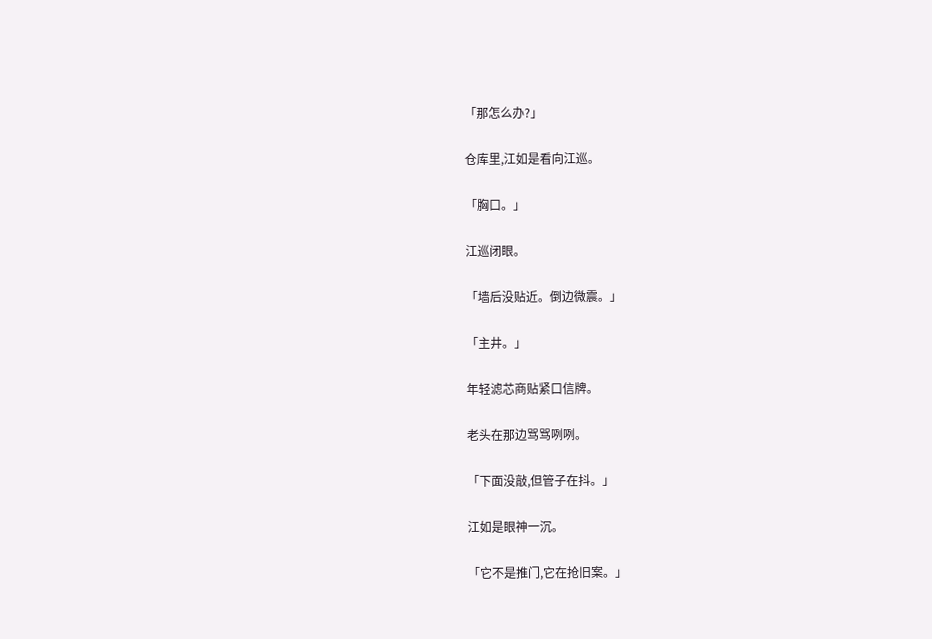「那怎么办?」

仓库里,江如是看向江巡。

「胸口。」

江巡闭眼。

「墙后没贴近。倒边微震。」

「主井。」

年轻滤芯商贴紧口信牌。

老头在那边骂骂咧咧。

「下面没敲,但管子在抖。」

江如是眼神一沉。

「它不是推门,它在抢旧案。」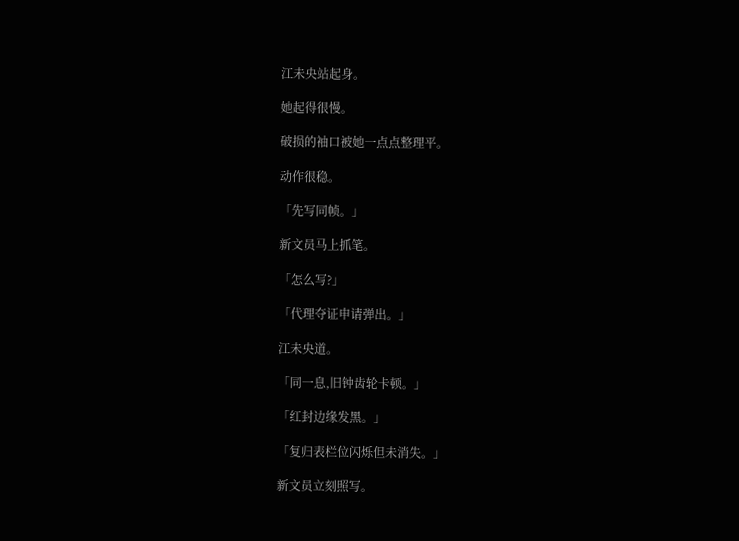江未央站起身。

她起得很慢。

破损的袖口被她一点点整理平。

动作很稳。

「先写同帧。」

新文员马上抓笔。

「怎么写?」

「代理夺证申请弹出。」

江未央道。

「同一息,旧钟齿轮卡顿。」

「红封边缘发黑。」

「复归表栏位闪烁但未消失。」

新文员立刻照写。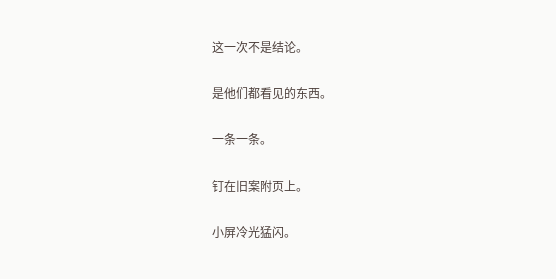这一次不是结论。

是他们都看见的东西。

一条一条。

钉在旧案附页上。

小屏冷光猛闪。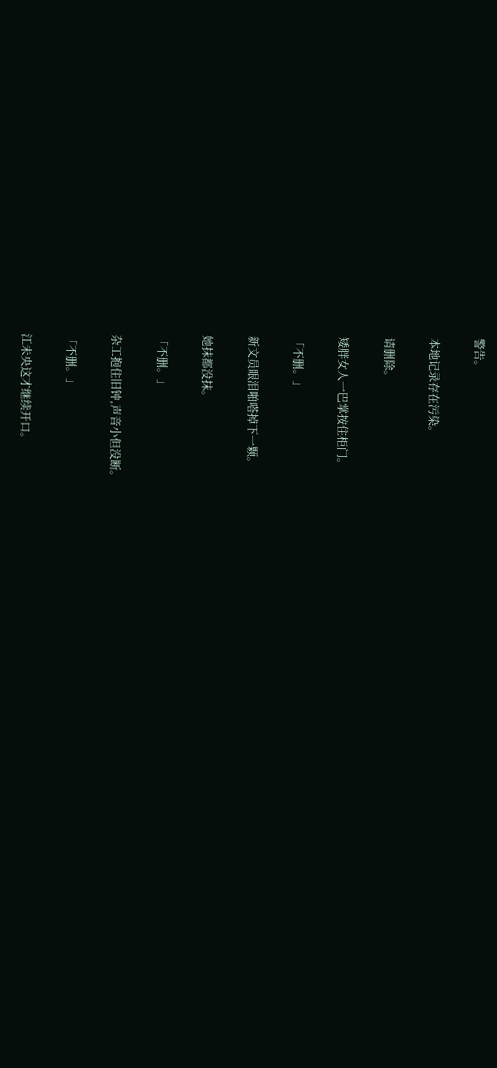警告。

本地记录存在污染。

请删除。

矮胖女人一巴掌按住柜门。

「不删。」

新文员眼泪啪嗒掉下一颗。

她抹都没抹。

「不删。」

杂工抱住旧钟,声音小但没断。

「不删。」

江未央这才继续开口。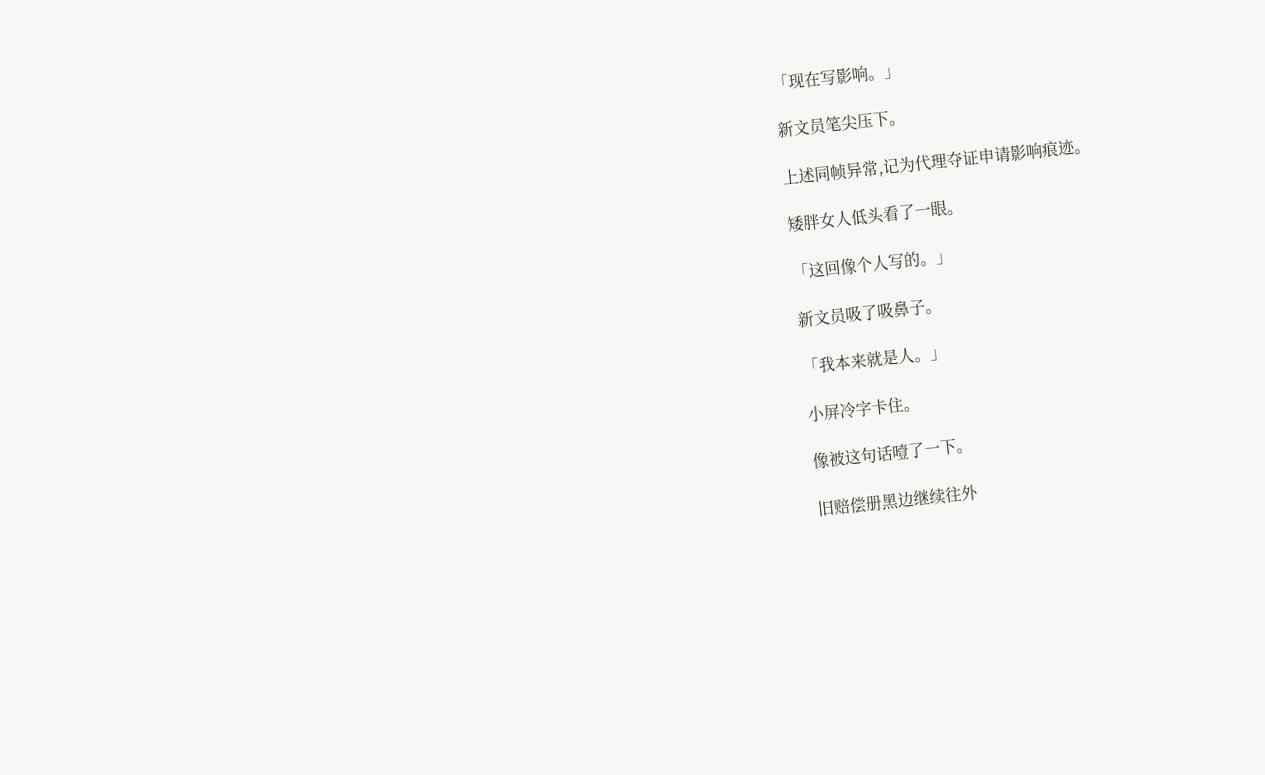「现在写影响。」

新文员笔尖压下。

上述同帧异常,记为代理夺证申请影响痕迹。

矮胖女人低头看了一眼。

「这回像个人写的。」

新文员吸了吸鼻子。

「我本来就是人。」

小屏冷字卡住。

像被这句话噎了一下。

旧赔偿册黑边继续往外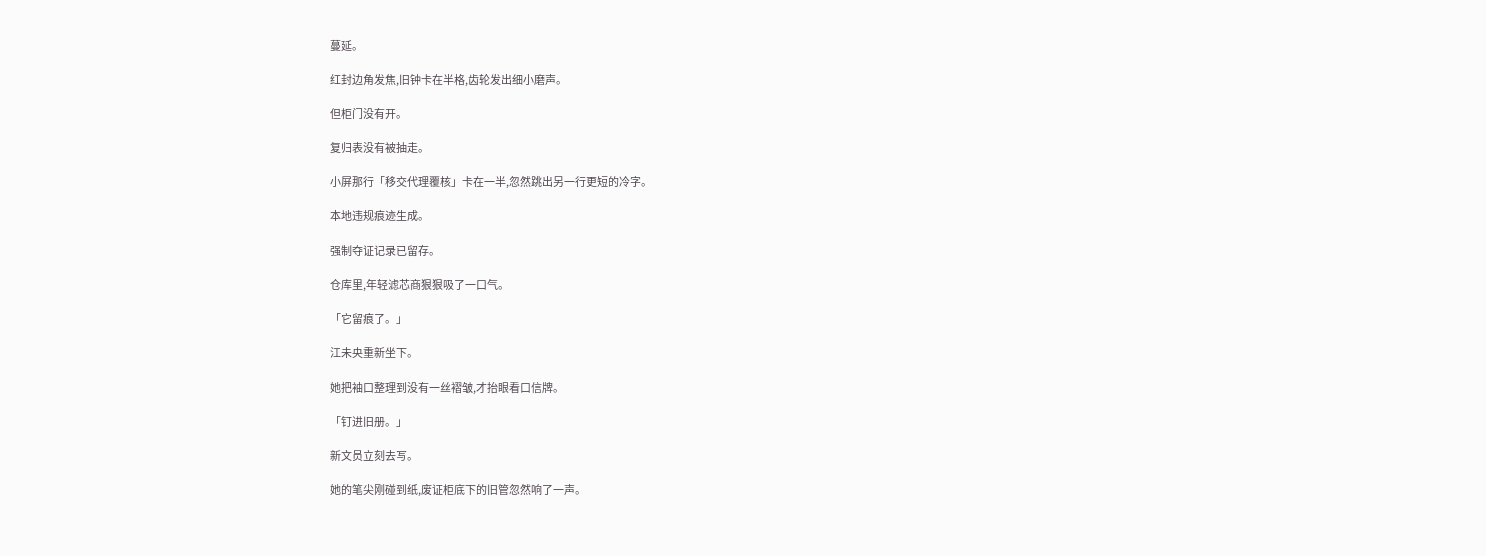蔓延。

红封边角发焦,旧钟卡在半格,齿轮发出细小磨声。

但柜门没有开。

复归表没有被抽走。

小屏那行「移交代理覆核」卡在一半,忽然跳出另一行更短的冷字。

本地违规痕迹生成。

强制夺证记录已留存。

仓库里,年轻滤芯商狠狠吸了一口气。

「它留痕了。」

江未央重新坐下。

她把袖口整理到没有一丝褶皱,才抬眼看口信牌。

「钉进旧册。」

新文员立刻去写。

她的笔尖刚碰到纸,废证柜底下的旧管忽然响了一声。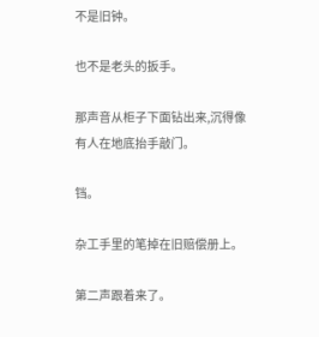不是旧钟。

也不是老头的扳手。

那声音从柜子下面钻出来,沉得像有人在地底抬手敲门。

铛。

杂工手里的笔掉在旧赔偿册上。

第二声跟着来了。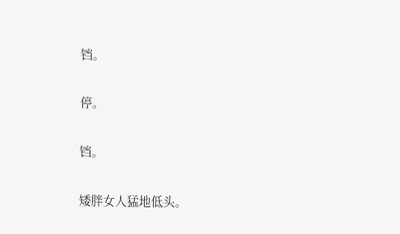铛。

停。

铛。

矮胖女人猛地低头。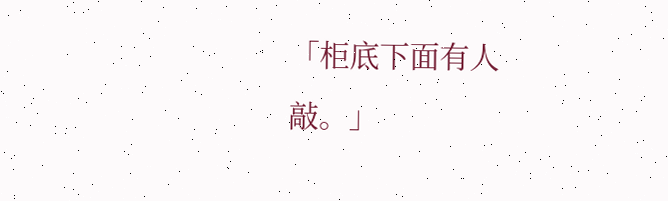「柜底下面有人敲。」